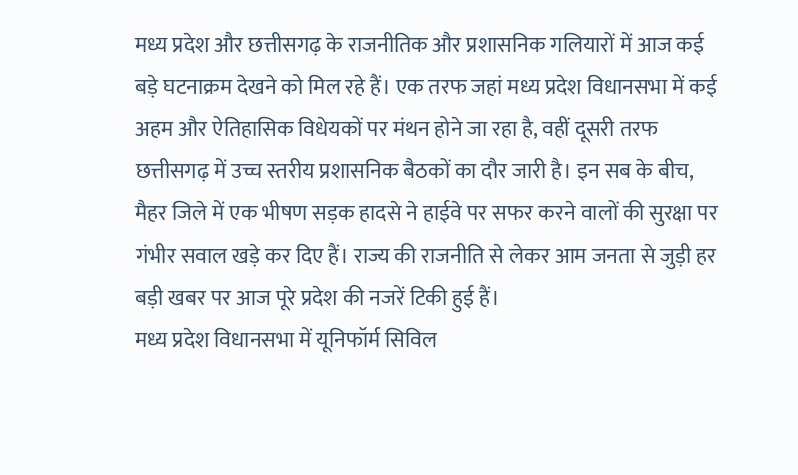मध्य प्रदेश और छत्तीसगढ़ के राजनीतिक और प्रशासनिक गलियारों में आज कई बड़े घटनाक्रम देखने को मिल रहे हैं। एक तरफ जहां मध्य प्रदेश विधानसभा में कई अहम और ऐतिहासिक विधेयकों पर मंथन होने जा रहा है, वहीं दूसरी तरफ छत्तीसगढ़ में उच्च स्तरीय प्रशासनिक बैठकों का दौर जारी है। इन सब के बीच, मैहर जिले में एक भीषण सड़क हादसे ने हाईवे पर सफर करने वालों की सुरक्षा पर गंभीर सवाल खड़े कर दिए हैं। राज्य की राजनीति से लेकर आम जनता से जुड़ी हर बड़ी खबर पर आज पूरे प्रदेश की नजरें टिकी हुई हैं।
मध्य प्रदेश विधानसभा में यूनिफॉर्म सिविल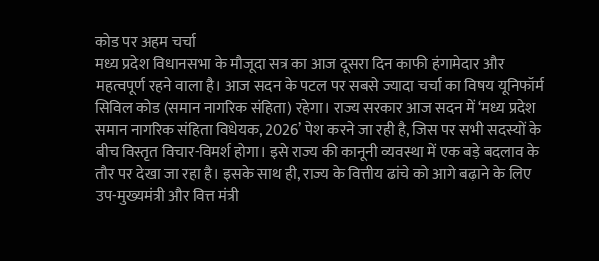कोड पर अहम चर्चा
मध्य प्रदेश विधानसभा के मौजूदा सत्र का आज दूसरा दिन काफी हंगामेदार और महत्वपूर्ण रहने वाला है। आज सदन के पटल पर सबसे ज्यादा चर्चा का विषय यूनिफॉर्म सिविल कोड (समान नागरिक संहिता) रहेगा। राज्य सरकार आज सदन में ‘मध्य प्रदेश समान नागरिक संहिता विधेयक, 2026’ पेश करने जा रही है, जिस पर सभी सदस्यों के बीच विस्तृत विचार-विमर्श होगा। इसे राज्य की कानूनी व्यवस्था में एक बड़े बदलाव के तौर पर देखा जा रहा है। इसके साथ ही, राज्य के वित्तीय ढांचे को आगे बढ़ाने के लिए उप-मुख्यमंत्री और वित्त मंत्री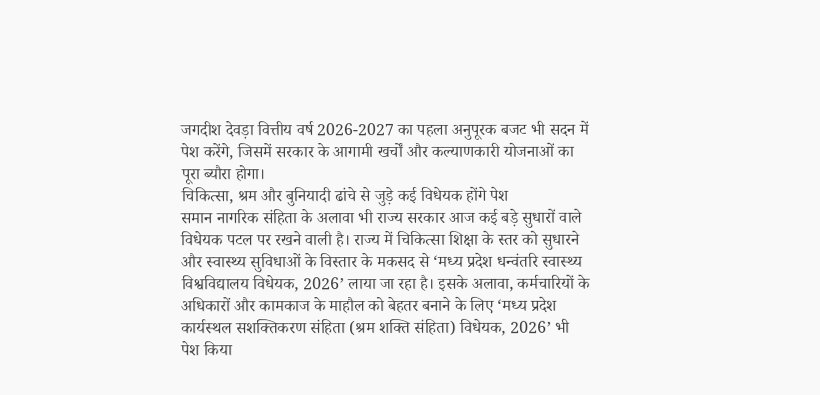जगदीश देवड़ा वित्तीय वर्ष 2026-2027 का पहला अनुपूरक बजट भी सदन में पेश करेंगे, जिसमें सरकार के आगामी खर्चों और कल्याणकारी योजनाओं का पूरा ब्यौरा होगा।
चिकित्सा, श्रम और बुनियादी ढांचे से जुड़े कई विधेयक होंगे पेश
समान नागरिक संहिता के अलावा भी राज्य सरकार आज कई बड़े सुधारों वाले विधेयक पटल पर रखने वाली है। राज्य में चिकित्सा शिक्षा के स्तर को सुधारने और स्वास्थ्य सुविधाओं के विस्तार के मकसद से ‘मध्य प्रदेश धन्वंतरि स्वास्थ्य विश्वविद्यालय विधेयक, 2026’ लाया जा रहा है। इसके अलावा, कर्मचारियों के अधिकारों और कामकाज के माहौल को बेहतर बनाने के लिए ‘मध्य प्रदेश कार्यस्थल सशक्तिकरण संहिता (श्रम शक्ति संहिता) विधेयक, 2026’ भी पेश किया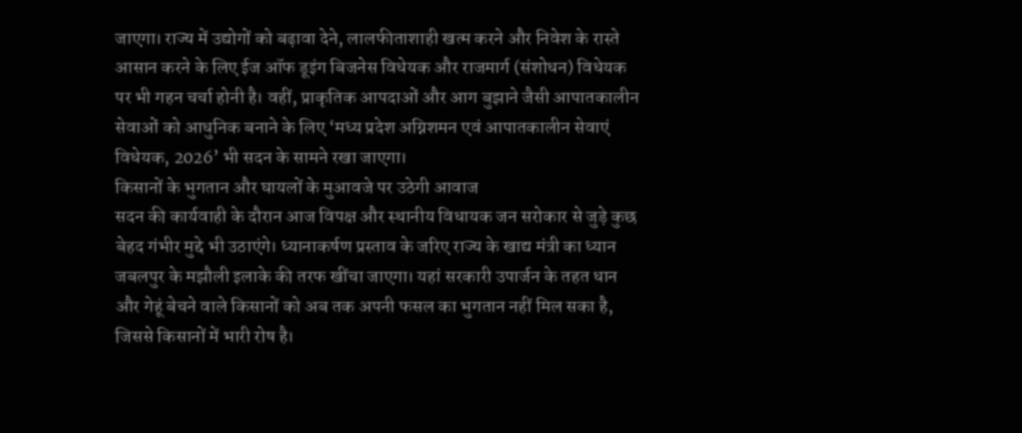जाएगा। राज्य में उद्योगों को बढ़ावा देने, लालफीताशाही खत्म करने और निवेश के रास्ते आसान करने के लिए ईज ऑफ डूइंग बिजनेस विधेयक और राजमार्ग (संशोधन) विधेयक पर भी गहन चर्चा होनी है। वहीं, प्राकृतिक आपदाओं और आग बुझाने जैसी आपातकालीन सेवाओं को आधुनिक बनाने के लिए ‘मध्य प्रदेश अग्निशमन एवं आपातकालीन सेवाएं विधेयक, 2026’ भी सदन के सामने रखा जाएगा।
किसानों के भुगतान और घायलों के मुआवजे पर उठेगी आवाज
सदन की कार्यवाही के दौरान आज विपक्ष और स्थानीय विधायक जन सरोकार से जुड़े कुछ बेहद गंभीर मुद्दे भी उठाएंगे। ध्यानाकर्षण प्रस्ताव के जरिए राज्य के खाद्य मंत्री का ध्यान जबलपुर के मझौली इलाके की तरफ खींचा जाएगा। यहां सरकारी उपार्जन के तहत धान और गेहूं बेचने वाले किसानों को अब तक अपनी फसल का भुगतान नहीं मिल सका है, जिससे किसानों में भारी रोष है।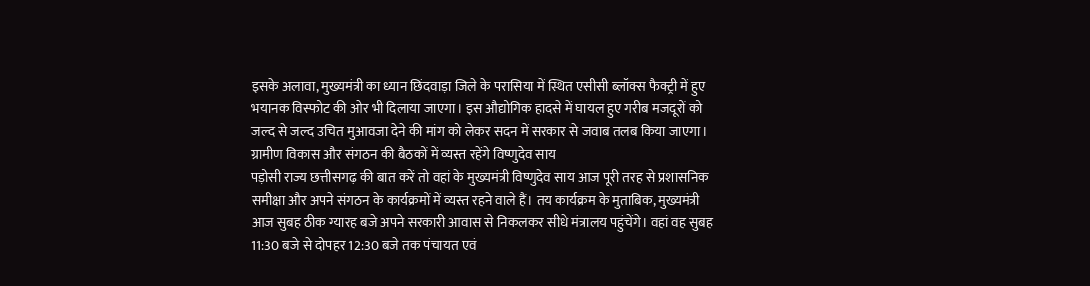इसके अलावा, मुख्यमंत्री का ध्यान छिंदवाड़ा जिले के परासिया में स्थित एसीसी ब्लॉक्स फैक्ट्री में हुए भयानक विस्फोट की ओर भी दिलाया जाएगा। इस औद्योगिक हादसे में घायल हुए गरीब मजदूरों को जल्द से जल्द उचित मुआवजा देने की मांग को लेकर सदन में सरकार से जवाब तलब किया जाएगा।
ग्रामीण विकास और संगठन की बैठकों में व्यस्त रहेंगे विष्णुदेव साय
पड़ोसी राज्य छत्तीसगढ़ की बात करें तो वहां के मुख्यमंत्री विष्णुदेव साय आज पूरी तरह से प्रशासनिक समीक्षा और अपने संगठन के कार्यक्रमों में व्यस्त रहने वाले हैं। तय कार्यक्रम के मुताबिक, मुख्यमंत्री आज सुबह ठीक ग्यारह बजे अपने सरकारी आवास से निकलकर सीधे मंत्रालय पहुंचेंगे। वहां वह सुबह 11:30 बजे से दोपहर 12:30 बजे तक पंचायत एवं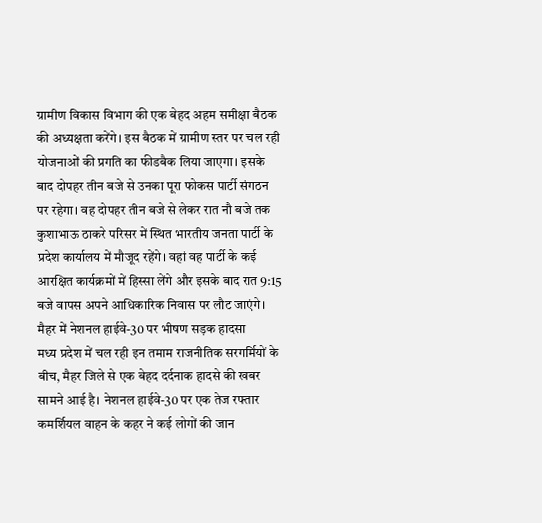ग्रामीण विकास विभाग की एक बेहद अहम समीक्षा बैठक की अध्यक्षता करेंगे। इस बैठक में ग्रामीण स्तर पर चल रही योजनाओं की प्रगति का फीडबैक लिया जाएगा। इसके बाद दोपहर तीन बजे से उनका पूरा फोकस पार्टी संगठन पर रहेगा। वह दोपहर तीन बजे से लेकर रात नौ बजे तक कुशाभाऊ ठाकरे परिसर में स्थित भारतीय जनता पार्टी के प्रदेश कार्यालय में मौजूद रहेंगे। वहां वह पार्टी के कई आरक्षित कार्यक्रमों में हिस्सा लेंगे और इसके बाद रात 9:15 बजे वापस अपने आधिकारिक निवास पर लौट जाएंगे।
मैहर में नेशनल हाईवे-30 पर भीषण सड़क हादसा
मध्य प्रदेश में चल रही इन तमाम राजनीतिक सरगर्मियों के बीच, मैहर जिले से एक बेहद दर्दनाक हादसे की खबर सामने आई है। नेशनल हाईवे-30 पर एक तेज रफ्तार कमर्शियल वाहन के कहर ने कई लोगों की जान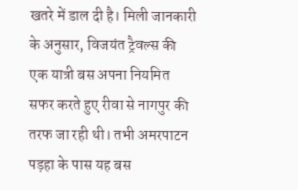खतरे में डाल दी है। मिली जानकारी के अनुसार, विजयंत ट्रैवल्स की एक यात्री बस अपना नियमित सफर करते हुए रीवा से नागपुर की तरफ जा रही थी। तभी अमरपाटन पड़हा के पास यह बस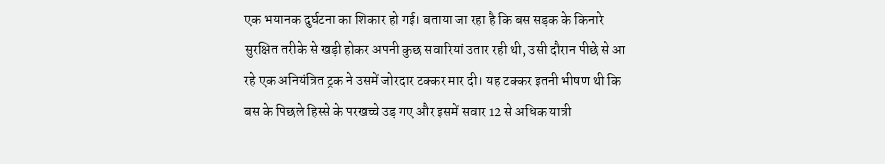एक भयानक दुर्घटना का शिकार हो गई। बताया जा रहा है कि बस सड़क के किनारे सुरक्षित तरीके से खड़ी होकर अपनी कुछ सवारियां उतार रही थी, उसी दौरान पीछे से आ रहे एक अनियंत्रित ट्रक ने उसमें जोरदार टक्कर मार दी। यह टक्कर इतनी भीषण थी कि बस के पिछले हिस्से के परखच्चे उड़ गए और इसमें सवार 12 से अधिक यात्री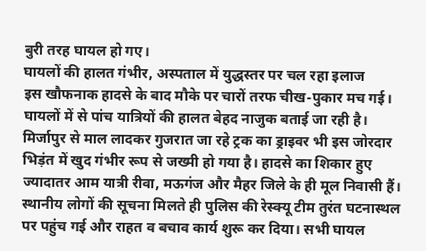बुरी तरह घायल हो गए।
घायलों की हालत गंभीर, अस्पताल में युद्धस्तर पर चल रहा इलाज
इस खौफनाक हादसे के बाद मौके पर चारों तरफ चीख-पुकार मच गई। घायलों में से पांच यात्रियों की हालत बेहद नाजुक बताई जा रही है। मिर्जापुर से माल लादकर गुजरात जा रहे ट्रक का ड्राइवर भी इस जोरदार भिड़ंत में खुद गंभीर रूप से जख्मी हो गया है। हादसे का शिकार हुए ज्यादातर आम यात्री रीवा, मऊगंज और मैहर जिले के ही मूल निवासी हैं। स्थानीय लोगों की सूचना मिलते ही पुलिस की रेस्क्यू टीम तुरंत घटनास्थल पर पहुंच गई और राहत व बचाव कार्य शुरू कर दिया। सभी घायल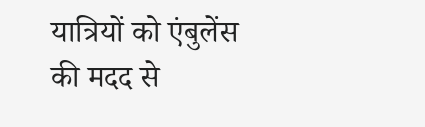यात्रियों को एंबुलेंस की मदद से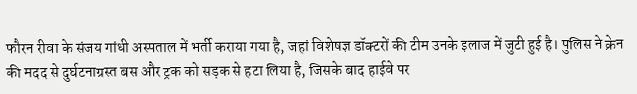फौरन रीवा के संजय गांधी अस्पताल में भर्ती कराया गया है, जहां विशेषज्ञ डॉक्टरों की टीम उनके इलाज में जुटी हुई है। पुलिस ने क्रेन की मदद से दुर्घटनाग्रस्त बस और ट्रक को सड़क से हटा लिया है, जिसके बाद हाईवे पर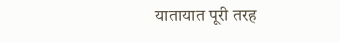यातायात पूरी तरह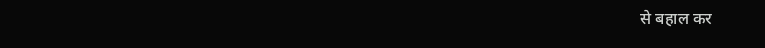से बहाल कर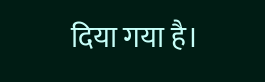दिया गया है।